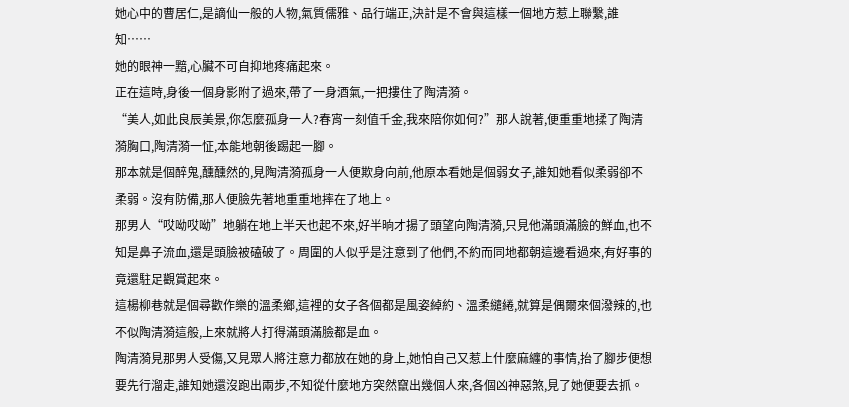她心中的曹居仁,是謫仙一般的人物,氣質儒雅、品行端正,決計是不會與這樣一個地方惹上聯繫,誰知……
她的眼神一黯,心臟不可自抑地疼痛起來。
正在這時,身後一個身影附了過來,帶了一身酒氣,一把摟住了陶清漪。
“美人,如此良辰美景,你怎麼孤身一人?春宵一刻值千金,我來陪你如何?”那人說著,便重重地揉了陶清漪胸口,陶清漪一怔,本能地朝後踢起一腳。
那本就是個醉鬼,醺醺然的,見陶清漪孤身一人便欺身向前,他原本看她是個弱女子,誰知她看似柔弱卻不柔弱。沒有防備,那人便臉先著地重重地摔在了地上。
那男人“哎呦哎呦”地躺在地上半天也起不來,好半晌才揚了頭望向陶清漪,只見他滿頭滿臉的鮮血,也不知是鼻子流血,還是頭臉被磕破了。周圍的人似乎是注意到了他們,不約而同地都朝這邊看過來,有好事的竟還駐足觀賞起來。
這楊柳巷就是個尋歡作樂的溫柔鄉,這裡的女子各個都是風姿綽約、溫柔繾綣,就算是偶爾來個潑辣的,也不似陶清漪這般,上來就將人打得滿頭滿臉都是血。
陶清漪見那男人受傷,又見眾人將注意力都放在她的身上,她怕自己又惹上什麼麻纏的事情,抬了腳步便想要先行溜走,誰知她還沒跑出兩步,不知從什麼地方突然竄出幾個人來,各個凶神惡煞,見了她便要去抓。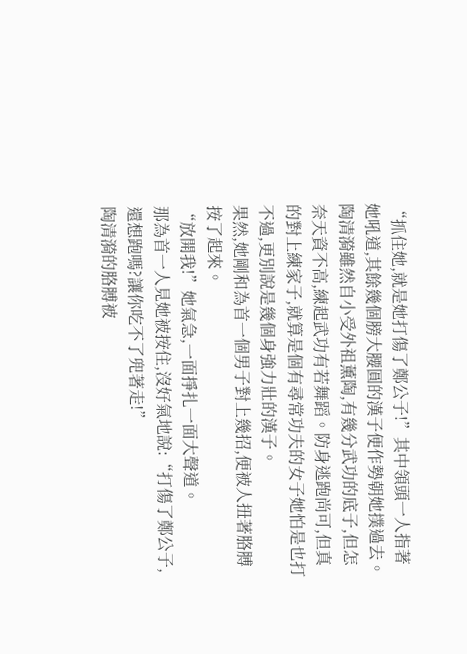“抓住她,就是她打傷了鄭公子!”其中領頭一人指著她吼道,其餘幾個膀大腰圓的漢子便作勢朝她撲過去。
陶清漪雖然自小受外祖薰陶,有幾分武功的底子,但怎奈天資不高,練起武功有若舞蹈。防身逃跑尚可,但真的對上練家子,就算是個有尋常功夫的女子她怕是也打不過,更別說是幾個身強力壯的漢子。
果然,她剛和為首一個男子對上幾招,便被人扭著胳膊按了起來。
“放開我!”她氣急,一面掙扎一面大聲道。
那為首一人見她被按住,沒好氣地說:“打傷了鄭公子,還想跑嗎?讓你吃不了兜著走!”
陶清漪的胳膊被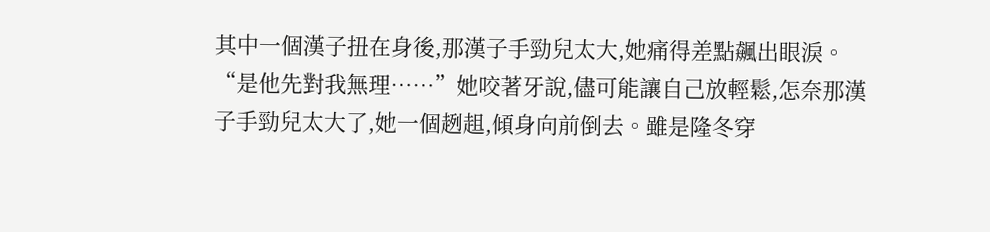其中一個漢子扭在身後,那漢子手勁兒太大,她痛得差點飆出眼淚。
“是他先對我無理……”她咬著牙說,儘可能讓自己放輕鬆,怎奈那漢子手勁兒太大了,她一個趔趄,傾身向前倒去。雖是隆冬穿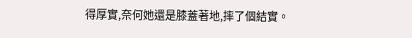得厚實,奈何她還是膝蓋著地,摔了個結實。